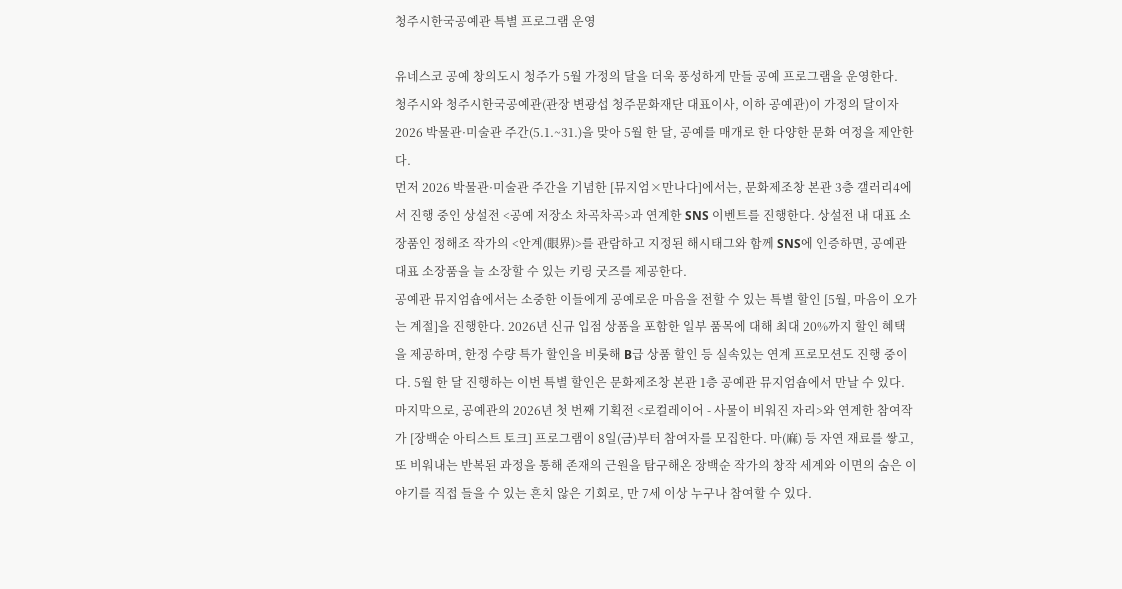청주시한국공예관 특별 프로그램 운영

유네스코 공예 창의도시 청주가 5월 가정의 달을 더욱 풍성하게 만들 공예 프로그램을 운영한다.
청주시와 청주시한국공예관(관장 변광섭 청주문화재단 대표이사, 이하 공예관)이 가정의 달이자 2026 박물관·미술관 주간(5.1.~31.)을 맞아 5월 한 달, 공예를 매개로 한 다양한 문화 여정을 제안한다.
먼저 2026 박물관·미술관 주간을 기념한 [뮤지엄×만나다]에서는, 문화제조창 본관 3층 갤러리4에서 진행 중인 상설전 <공예 저장소 차곡차곡>과 연계한 SNS 이벤트를 진행한다. 상설전 내 대표 소장품인 정해조 작가의 <안계(眼界)>를 관람하고 지정된 해시태그와 함께 SNS에 인증하면, 공예관 대표 소장품을 늘 소장할 수 있는 키링 굿즈를 제공한다.
공예관 뮤지엄숍에서는 소중한 이들에게 공예로운 마음을 전할 수 있는 특별 할인 [5월, 마음이 오가는 계절]을 진행한다. 2026년 신규 입점 상품을 포함한 일부 품목에 대해 최대 20%까지 할인 혜택을 제공하며, 한정 수량 특가 할인을 비롯해 B급 상품 할인 등 실속있는 연계 프로모션도 진행 중이다. 5월 한 달 진행하는 이번 특별 할인은 문화제조창 본관 1층 공예관 뮤지엄숍에서 만날 수 있다.
마지막으로, 공예관의 2026년 첫 번째 기획전 <로컬레이어 - 사물이 비워진 자리>와 연계한 참여작가 [장백순 아티스트 토크] 프로그램이 8일(금)부터 참여자를 모집한다. 마(麻) 등 자연 재료를 쌓고, 또 비워내는 반복된 과정을 통해 존재의 근원을 탐구해온 장백순 작가의 창작 세계와 이면의 숨은 이야기를 직접 들을 수 있는 흔치 않은 기회로, 만 7세 이상 누구나 참여할 수 있다.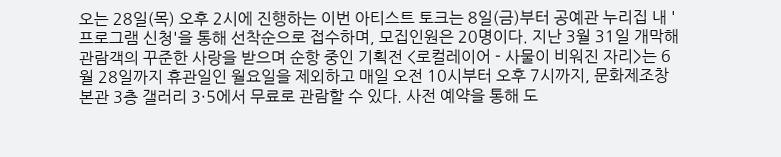오는 28일(목) 오후 2시에 진행하는 이번 아티스트 토크는 8일(금)부터 공예관 누리집 내 '프로그램 신청'을 통해 선착순으로 접수하며, 모집인원은 20명이다. 지난 3월 31일 개막해 관람객의 꾸준한 사랑을 받으며 순항 중인 기획전 <로컬레이어 - 사물이 비워진 자리>는 6월 28일까지 휴관일인 월요일을 제외하고 매일 오전 10시부터 오후 7시까지, 문화제조창 본관 3층 갤러리 3·5에서 무료로 관람할 수 있다. 사전 예약을 통해 도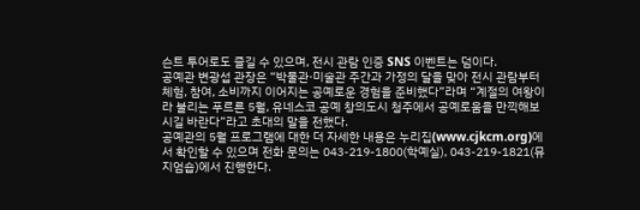슨트 투어로도 즐길 수 있으며, 전시 관람 인증 SNS 이벤트는 덤이다.
공예관 변광섭 관장은 “박물관·미술관 주간과 가정의 달을 맞아 전시 관람부터 체험, 참여, 소비까지 이어지는 공예로운 경험을 준비했다”라며 “계절의 여왕이라 불리는 푸르른 5월, 유네스코 공예 창의도시 청주에서 공예로움을 만끽해보시길 바란다”라고 초대의 말을 전했다.
공예관의 5월 프로그램에 대한 더 자세한 내용은 누리집(www.cjkcm.org)에서 확인할 수 있으며 전화 문의는 043-219-1800(학예실), 043-219-1821(뮤지엄숍)에서 진행한다.